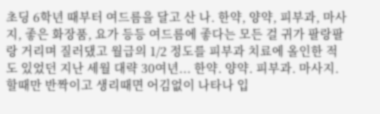초딩 6학년 때부터 여드름을 달고 산 나. 한약, 양약, 피부과, 마사지, 좋은 화장품, 요가 등등 여드름에 좋다는 모든 걸 귀가 팔랑팔랑 거리며 질러댔고 월급의 1/2 정도를 피부과 치료에 올인한 적도 있었던 지난 세월 대략 30여년... 한약. 양약. 피부과. 마사지. 할때만 반짝이고 생리때면 어김없이 나타나 입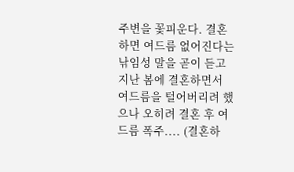주변을 꽃피운다. 결혼하면 여드름 없어진다는 낚임성 말을 곧이 듣고 지난 봄에 결혼하면서 여드름을 털어버리려 했으나 오히려 결혼 후 여드름 폭주.... (결혼하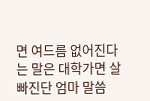면 여드름 없어진다는 말은 대학가면 살빠진단 엄마 말씀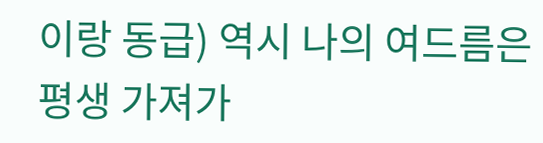이랑 동급) 역시 나의 여드름은 평생 가져가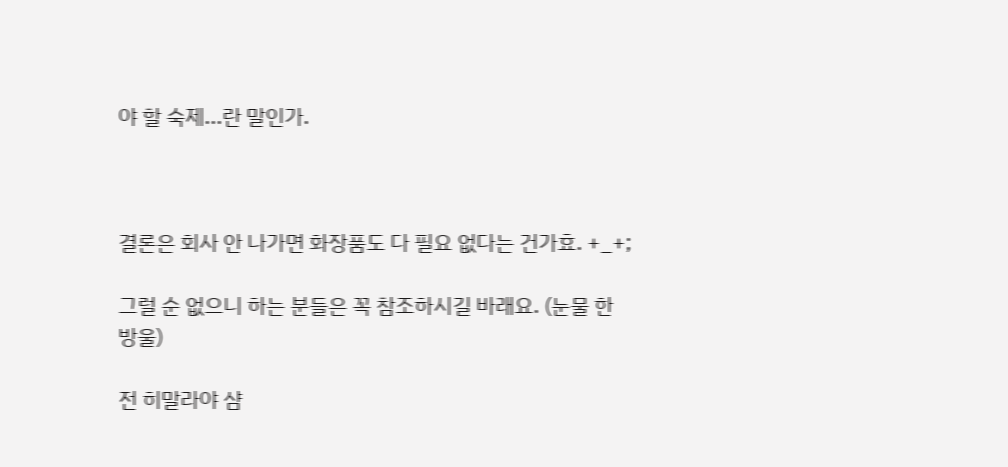야 할 숙제...란 말인가.



결론은 회사 안 나가면 화장품도 다 필요 없다는 건가효. +_+;

그럴 순 없으니 하는 분들은 꼭 참조하시길 바래요. (눈물 한 방울)

전 히말라야 샴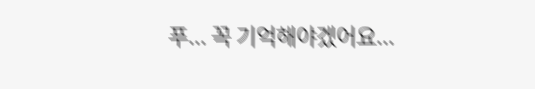푸... 꼭 기억해야겠어요...